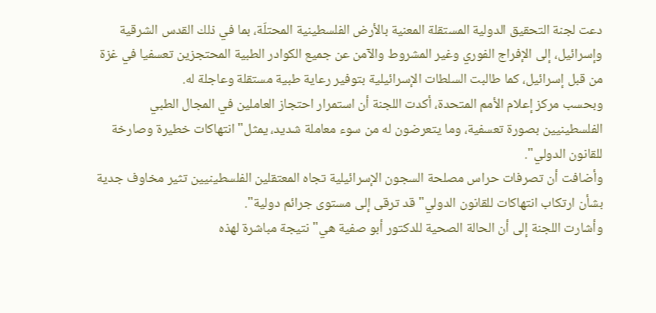دعت لجنة التحقيق الدولية المستقلة المعنية بالأرض الفلسطينية المحتلّة، بما في ذلك القدس الشرقية وإسرائيل، إلى الإفراج الفوري وغير المشروط والآمن عن جميع الكوادر الطبية المحتجزين تعسفيا في غزة من قبل إسرائيل، كما طالبت السلطات الإسرائيلية بتوفير رعاية طبية مستقلة وعاجلة له.
وبحسب مركز إعلام الأمم المتحدة، أكدت اللجنة أن استمرار احتجاز العاملين في المجال الطبي الفلسطينيين بصورة تعسفية، وما يتعرضون له من سوء معاملة شديد، يمثل" انتهاكات خطيرة وصارخة للقانون الدولي".
وأضافت أن تصرفات حراس مصلحة السجون الإسرائيلية تجاه المعتقلين الفلسطينيين تثير مخاوف جدية بشأن ارتكاب انتهاكات للقانون الدولي" قد ترقى إلى مستوى جرائم دولية".
وأشارت اللجنة إلى أن الحالة الصحية للدكتور أبو صفية هي" نتيجة مباشرة لهذه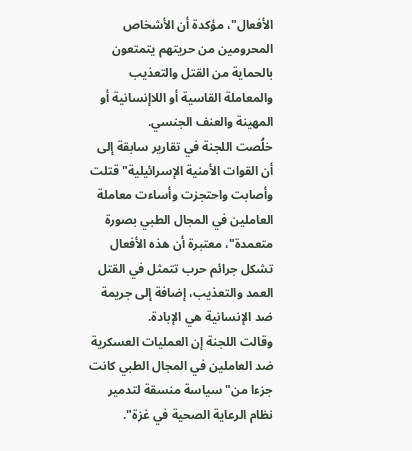الأفعال"، مؤكدة أن الأشخاص المحرومين من حريتهم يتمتعون بالحماية من القتل والتعذيب والمعاملة القاسية أو اللاإنسانية أو المهينة والعنف الجنسي.
خلُصت اللجنة في تقارير سابقة إلى أن القوات الأمنية الإسرائيلية" قتلت وأصابت واحتجزت وأساءت معاملة العاملين في المجال الطبي بصورة متعمدة"، معتبرة أن هذه الأفعال تشكل جرائم حرب تتمثل في القتل العمد والتعذيب، إضافة إلى جريمة ضد الإنسانية هي الإبادة.
وقالت اللجنة إن العمليات العسكرية ضد العاملين في المجال الطبي كانت جزءا من" سياسة منسقة لتدمير نظام الرعاية الصحية في غزة".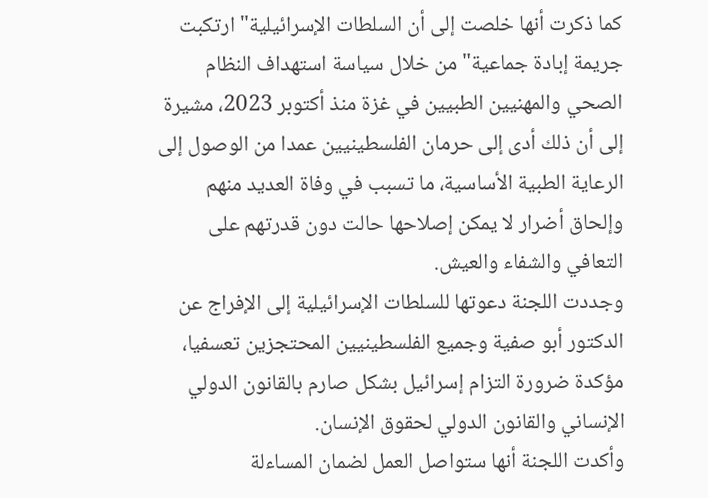كما ذكرت أنها خلصت إلى أن السلطات الإسرائيلية" ارتكبت جريمة إبادة جماعية" من خلال سياسة استهداف النظام الصحي والمهنيين الطبيين في غزة منذ أكتوبر 2023، مشيرة إلى أن ذلك أدى إلى حرمان الفلسطينيين عمدا من الوصول إلى الرعاية الطبية الأساسية، ما تسبب في وفاة العديد منهم وإلحاق أضرار لا يمكن إصلاحها حالت دون قدرتهم على التعافي والشفاء والعيش.
وجددت اللجنة دعوتها للسلطات الإسرائيلية إلى الإفراج عن الدكتور أبو صفية وجميع الفلسطينيين المحتجزين تعسفيا، مؤكدة ضرورة التزام إسرائيل بشكل صارم بالقانون الدولي الإنساني والقانون الدولي لحقوق الإنسان.
وأكدت اللجنة أنها ستواصل العمل لضمان المساءلة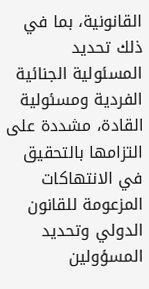القانونية، بما في ذلك تحديد المسئولية الجنائية الفردية ومسئولية القادة، مشددة على التزامها بالتحقيق في الانتهاكات المزعومة للقانون الدولي وتحديد المسؤولين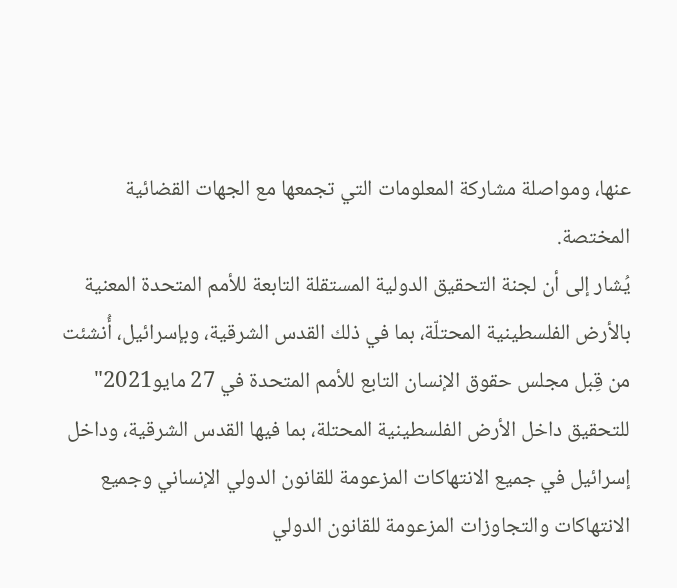عنها، ومواصلة مشاركة المعلومات التي تجمعها مع الجهات القضائية المختصة.
يُشار إلى أن لجنة التحقيق الدولية المستقلة التابعة للأمم المتحدة المعنية بالأرض الفلسطينية المحتلّة، بما في ذلك القدس الشرقية، وبإسرائيل، أُنشئت من قِبل مجلس حقوق الإنسان التابع للأمم المتحدة في 27 مايو2021" للتحقيق داخل الأرض الفلسطينية المحتلة، بما فيها القدس الشرقية، وداخل إسرائيل في جميع الانتهاكات المزعومة للقانون الدولي الإنساني وجميع الانتهاكات والتجاوزات المزعومة للقانون الدولي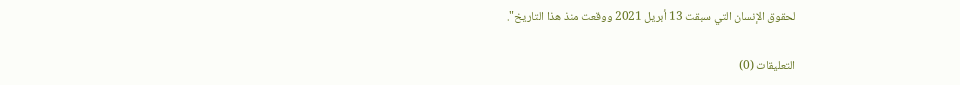لحقوق الإنسان التي سبقت 13 أبريل 2021 ووقعت منذ هذا التاريخ".

التعليقات (0)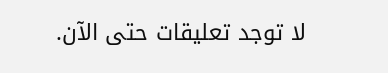لا توجد تعليقات حتى الآن.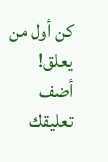كن أول من يعلق!
أضف تعليقك